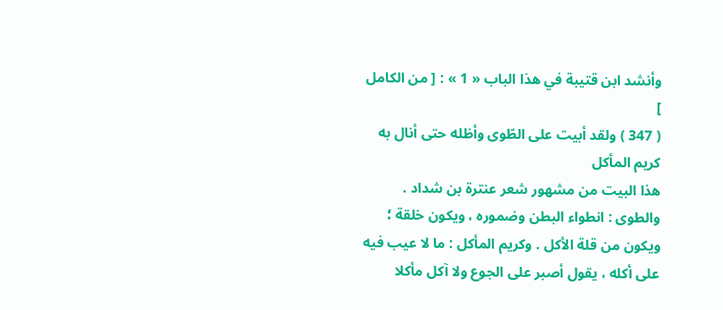وأنشد ابن قتيبة في هذا الباب « 1 » : [ من الكامل ]
( 347 ) ولقد أبيت على الطّوى وأظله حتى أنال به كريم المأكل
هذا البيت من مشهور شعر عنترة بن شداد .
والطوى : انطواء البطن وضموره ، ويكون خلقة ؛ ويكون من قلة الأكل . وكريم المأكل : ما لا عيب فيه على أكله ، يقول أصبر على الجوع ولا آكل مأكلا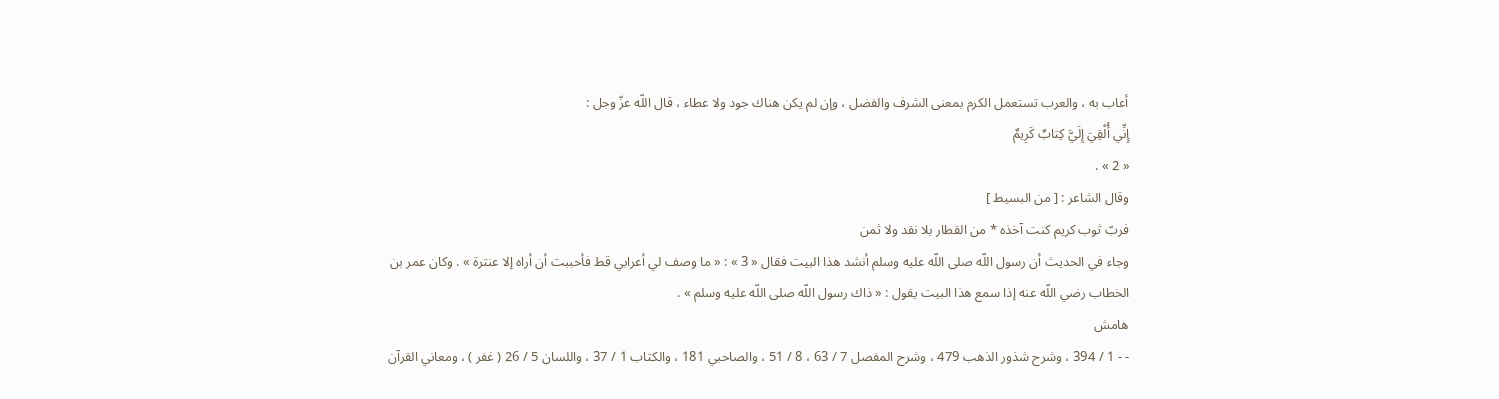أعاب به ، والعرب تستعمل الكرم بمعنى الشرف والفضل ، وإن لم يكن هناك جود ولا عطاء ، قال اللّه عزّ وجل :
إِنِّي أُلْقِيَ إِلَيَّ كِتابٌ كَرِيمٌ
« 2 » .
وقال الشاعر : [ من البسيط ]
فربّ ثوب كريم كنت آخذه * من القطار بلا نقد ولا ثمن
وجاء في الحديث أن رسول اللّه صلى اللّه عليه وسلم أنشد هذا البيت فقال « 3 » : « ما وصف لي أعرابي قط فأحببت أن أراه إلا عنترة » . وكان عمر بن الخطاب رضي اللّه عنه إذا سمع هذا البيت يقول : « ذاك رسول اللّه صلى اللّه عليه وسلم » .
هامش
- - 1 / 394 ، وشرح شذور الذهب 479 ، وشرح المفصل 7 / 63 ، 8 / 51 ، والصاحبي 181 ، والكتاب 1 / 37 ، واللسان 5 / 26 ( غفر ) ، ومعاني القرآن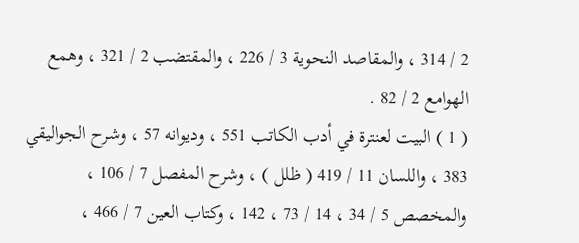2 / 314 ، والمقاصد النحوية 3 / 226 ، والمقتضب 2 / 321 ، وهمع الهوامع 2 / 82 .
( 1 ) البيت لعنترة في أدب الكاتب 551 ، وديوانه 57 ، وشرح الجواليقي 383 ، واللسان 11 / 419 ( ظلل ) ، وشرح المفصل 7 / 106 ، والمخصص 5 / 34 ، 14 / 73 ، 142 ، وكتاب العين 7 / 466 ،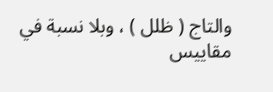والتاج ( ظلل ) ، وبلا نسبة في مقاييس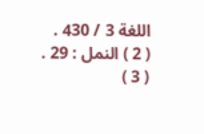اللغة 3 / 430 .
( 2 ) النمل : 29 .
( 3 )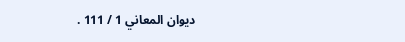ديوان المعاني 1 / 111 .